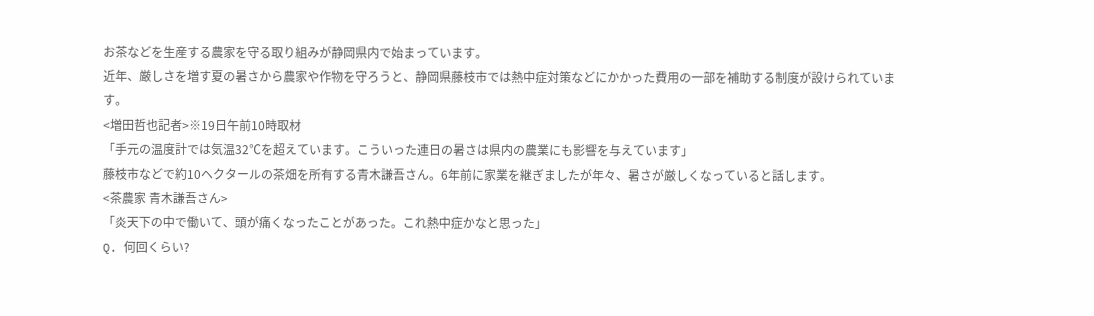お茶などを生産する農家を守る取り組みが静岡県内で始まっています。
近年、厳しさを増す夏の暑さから農家や作物を守ろうと、静岡県藤枝市では熱中症対策などにかかった費用の一部を補助する制度が設けられています。
<増田哲也記者>※19日午前10時取材
「手元の温度計では気温32℃を超えています。こういった連日の暑さは県内の農業にも影響を与えています」
藤枝市などで約10ヘクタールの茶畑を所有する青木謙吾さん。6年前に家業を継ぎましたが年々、暑さが厳しくなっていると話します。
<茶農家 青木謙吾さん>
「炎天下の中で働いて、頭が痛くなったことがあった。これ熱中症かなと思った」
Q. 何回くらい?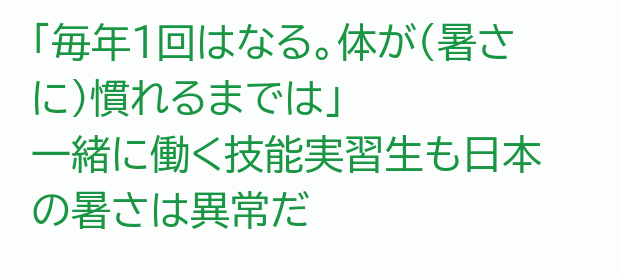「毎年1回はなる。体が(暑さに)慣れるまでは」
一緒に働く技能実習生も日本の暑さは異常だ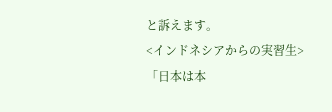と訴えます。
<インドネシアからの実習生>
「日本は本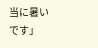当に暑いです」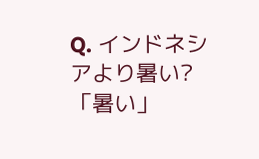Q. インドネシアより暑い?
「暑い」